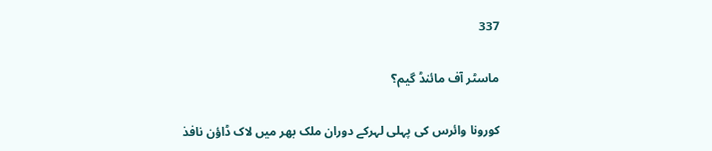337

ماسٹر آف مائنڈ گیم؟

کورونا وائرس کی پہلی لہرکے دوران ملک بھر میں لاک ڈاؤن نافذ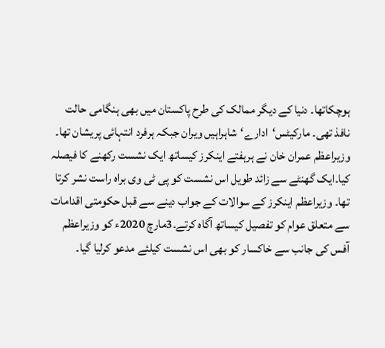ہوچکاتھا۔ دنیا کے دیگر ممالک کی طرح پاکستان میں بھی ہنگامی حالت نافذ تھی۔ مارکیٹس‘ادارے‘شاہراہیں ویران جبکہ ہرفرد انتہائی پریشان تھا۔ وزیراعظم عمران خان نے ہرہفتے اینکرز کیساتھ ایک نشست رکھنے کا فیصلہ کیا۔ایک گھنٹے سے زائد طویل اس نشست کو پی ٹی وی براہ راست نشر کرتا تھا۔ وزیراعظم اینکرز کے سوالات کے جواب دینے سے قبل حکومتی اقدامات سے متعلق عوام کو تفصیل کیساتھ آگاہ کرتے۔3مارچ 2020ء کو وزیراعظم آفس کی جانب سے خاکسار کو بھی اس نشست کیلئے مدعو کرلیا گیا۔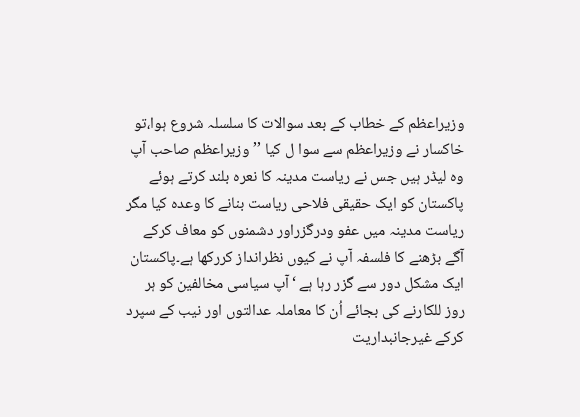وزیراعظم کے خطاب کے بعد سوالات کا سلسلہ شروع ہوا،تو خاکسار نے وزیراعظم سے سوا ل کیا ’’وزیراعظم صاحب آپ وہ لیڈر ہیں جس نے ریاست مدینہ کا نعرہ بلند کرتے ہوئے پاکستان کو ایک حقیقی فلاحی ریاست بنانے کا وعدہ کیا مگر ریاست مدینہ میں عفو ودرگزراور دشمنوں کو معاف کرکے آگے بڑھنے کا فلسفہ آپ نے کیوں نظرانداز کررکھا ہے۔پاکستان ایک مشکل دور سے گزر رہا ہے ‘آپ سیاسی مخالفین کو ہر روز للکارنے کی بجائے اُن کا معاملہ عدالتوں اور نیب کے سپرد کرکے غیرجانبداریت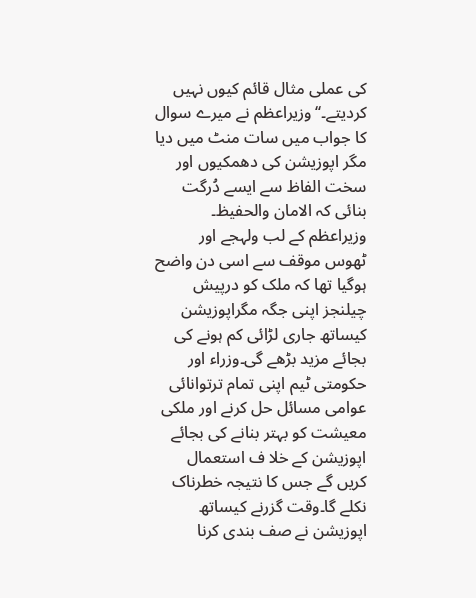کی عملی مثال قائم کیوں نہیں کردیتے۔‘‘وزیراعظم نے میرے سوال کا جواب میں سات منٹ میں دیا مگر اپوزیشن کی دھمکیوں اور سخت الفاظ سے ایسے دُرگت بنائی کہ الامان والحفیظ۔ وزیراعظم کے لب ولہجے اور ٹھوس موقف سے اسی دن واضح ہوگیا تھا کہ ملک کو درپیش چیلنجز اپنی جگہ مگراپوزیشن کیساتھ جاری لڑائی کم ہونے کی بجائے مزید بڑھے گی۔وزراء اور حکومتی ٹیم اپنی تمام ترتوانائی عوامی مسائل حل کرنے اور ملکی معیشت کو بہتر بنانے کی بجائے اپوزیشن کے خلا ف استعمال کریں گے جس کا نتیجہ خطرناک نکلے گا۔وقت گزرنے کیساتھ اپوزیشن نے صف بندی کرنا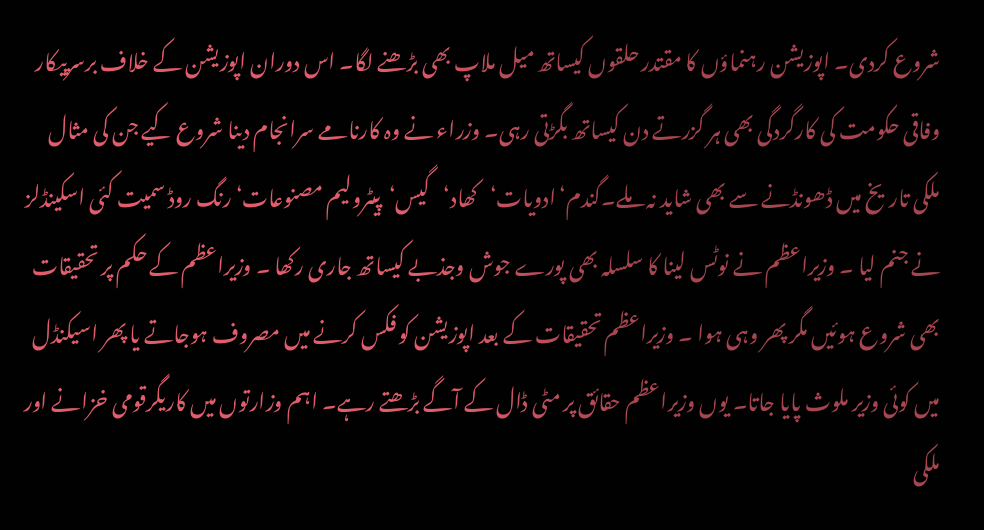شروع کردی۔ اپوزیشن رہنماؤں کا مقتدر حلقوں کیساتھ میل ملاپ بھی بڑھنے لگا۔ اس دوران اپوزیشن کے خلاف برسرپیکار وفاقی حکومت کی کارگردگی بھی ہر گزرتے دن کیساتھ بگڑتی رہی۔ وزراء نے وہ کارنامے سرانجام دینا شروع کیے جن کی مثال ملکی تاریخ میں ڈھونڈنے سے بھی شاید نہ ملے۔گندم‘ادویات‘کھاد‘گیس‘پیٹرولیم مصنوعات‘رنگ روڈ سمیت کئی اسکینڈلز نے جنم لیا ۔ وزیراعظم نے نوٹس لینا کا سلسلہ بھی پورے جوش وجذبے کیساتھ جاری رکھا ۔ وزیراعظم کے حکم پر تحقیقات بھی شروع ہوئیں مگر پھر وہی ہوا ۔ وزیراعظم تحقیقات کے بعد اپوزیشن کو فکس کرنے میں مصروف ہوجاتے یا پھر اسیکنڈل میں کوئی وزیر ملوث پایا جاتا۔ یوں وزیراعظم حقائق پر مٹی ڈال کے آگے بڑھتے رہے۔ اہم وزارتوں میں کاریگرقومی خزانے اور ملکی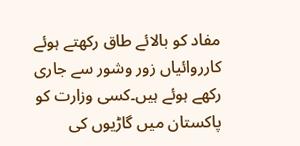مفاد کو بالائے طاق رکھتے ہوئے کارروائیاں زور وشور سے جاری رکھے ہوئے ہیں۔کسی وزارت کو پاکستان میں گاڑیوں کی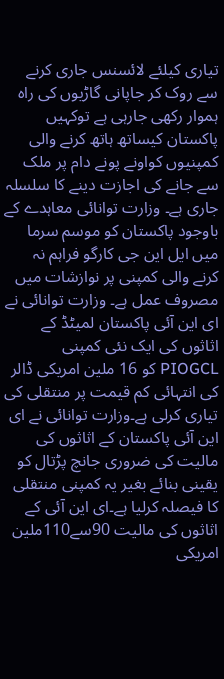تیاری کیلئے لائسنس جاری کرنے سے روک کر جاپانی گاڑیوں کی راہ ہموار رکھی جارہی ہے توکہیں پاکستان کیساتھ ہاتھ کرنے والی کمپنیوں کواونے پونے دام پر ملک سے جانے کی اجازت دینے کا سلسلہ جاری ہے۔ وزارت توانائی معاہدے کے باوجود پاکستان کو موسم سرما میں ایل این جی کارگو فراہم نہ کرنے والی کمپنی پر نوازشات میں مصروف عمل ہے۔ وزارت توانائی نے ای این آئی پاکستان لمیٹڈ کے اثاثوں کی ایک نئی کمپنی PIOGCL کو 16 ملین امریکی ڈالر کی انتہائی کم قیمت پر منتقلی کی تیاری کرلی ہے۔وزارت توانائی نے ای این آئی پاکستان کے اثاثوں کی مالیت کی ضروری جانچ پڑتال کو یقینی بنائے بغیر یہ کمپنی منتقلی کا فیصلہ کرلیا ہے۔ای این آئی کے اثاثوں کی مالیت 90سے110ملین امریکی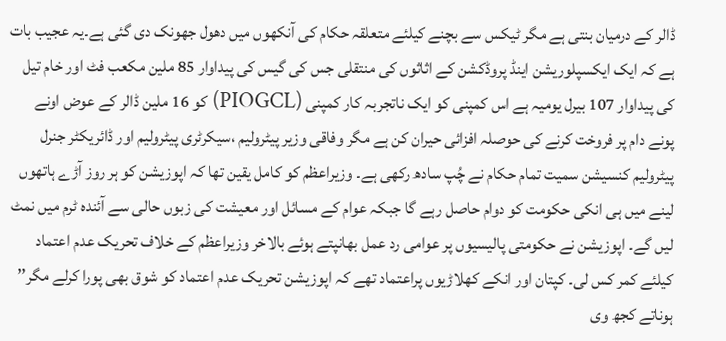ڈالر کے درمیان بنتی ہے مگر ٹیکس سے بچنے کیلئے متعلقہ حکام کی آنکھوں میں دھول جھونک دی گئی ہے۔یہ عجیب بات ہے کہ ایک ایکسپلوریشن اینڈ پروڈکشن کے اثاثوں کی منتقلی جس کی گیس کی پیداوار 85 ملین مکعب فٹ اور خام تیل کی پیداوار 107 بیرل یومیہ ہے اس کمپنی کو ایک ناتجربہ کار کمپنی (PIOGCL) کو 16 ملین ڈالر کے عوض اونے پونے دام پر فروخت کرنے کی حوصلہ افزائی حیران کن ہے مگر وفاقی وزیر پیٹرولیم ،سیکرٹری پیٹرولیم اور ڈائریکٹر جنرل پیٹرولیم کنسیشن سمیت تمام حکام نے چُپ سادھ رکھی ہے۔ وزیراعظم کو کامل یقین تھا کہ اپوزیشن کو ہر روز آڑے ہاتھوں لینے میں ہی انکی حکومت کو دوام حاصل رہے گا جبکہ عوام کے مسائل اور معیشت کی زبوں حالی سے آئندہ ٹرم میں نمٹ لیں گے۔ اپوزیشن نے حکومتی پالیسیوں پر عوامی رد عمل بھانپتے ہوئے بالاخر وزیراعظم کے خلاف تحریک عدم اعتماد کیلئے کمر کس لی۔ کپتان اور انکے کھلاڑیوں پراعتماد تھے کہ اپوزیشن تحریک عدم اعتماد کو شوق بھی پورا کرلے مگر’’ ہوناتے کجھ وی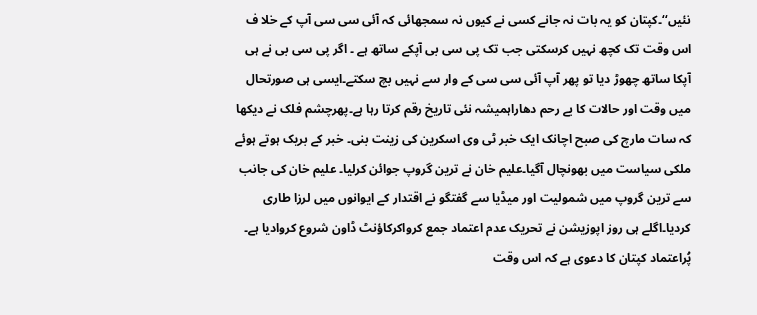نئیں‘‘۔کپتان کو یہ بات نہ جانے کسی نے کیوں نہ سمجھائی کہ آئی سی سی آپ کے خلا ف اس وقت تک کچھ نہیں کرسکتی جب تک پی سی بی آپکے ساتھ ہے ۔ اگر پی سی بی نے ہی آپکا ساتھ چھوڑ دیا تو پھر آپ آئی سی سی کے وار سے نہیں بچ سکتے۔ایسی ہی صورتحال میں وقت اور حالات کا بے رحم دھاراہمیشہ نئی تاریخ رقم کرتا رہا ہے۔پھرچشم فلک نے دیکھا کہ سات مارچ کی صبح اچانک ایک خبر ٹی وی اسکرین کی زینت بنی۔ خبر کے بریک ہوتے ہوئے ملکی سیاست میں بھونچال آگیا۔علیم خان نے ترین گروپ جوائن کرلیا۔ علیم خان کی جانب سے ترین گروپ میں شمولیت اور میڈیا سے گفتگو نے اقتدار کے ایوانوں میں لرزا طاری کردیا۔اگلے ہی روز اپوزیشن نے تحریک عدم اعتماد جمع کرواکرکاؤنٹ ڈاون شروع کروادیا ہے۔ پُراعتماد کپتان کا دعوی ہے کہ اس وقت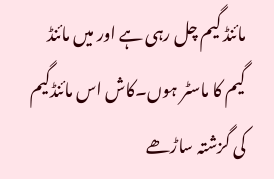مائنڈ گیم چل رہی ہے اور میں مائنڈ گیم کا ماسٹر ہوں۔کاش اس مائنڈگیم کی گزشتہ ساڑھے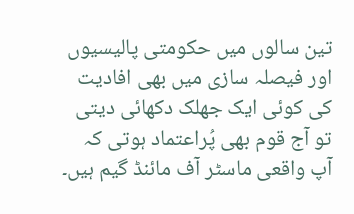تین سالوں میں حکومتی پالیسیوں اور فیصلہ سازی میں بھی افادیت کی کوئی ایک جھلک دکھائی دیتی تو آج قوم بھی پُراعتماد ہوتی کہ آپ واقعی ماسٹر آف مائنڈ گیم ہیں۔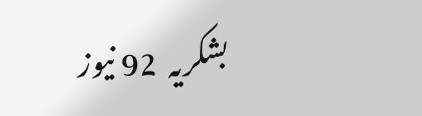بشکریہ  92 نیوز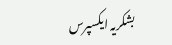بشکریہ ایکسپرس